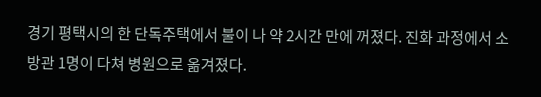경기 평택시의 한 단독주택에서 불이 나 약 2시간 만에 꺼졌다. 진화 과정에서 소방관 1명이 다쳐 병원으로 옮겨졌다.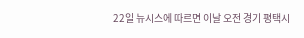22일 뉴시스에 따르면 이날 오전 경기 평택시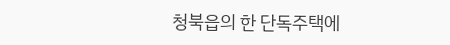청북읍의 한 단독주택에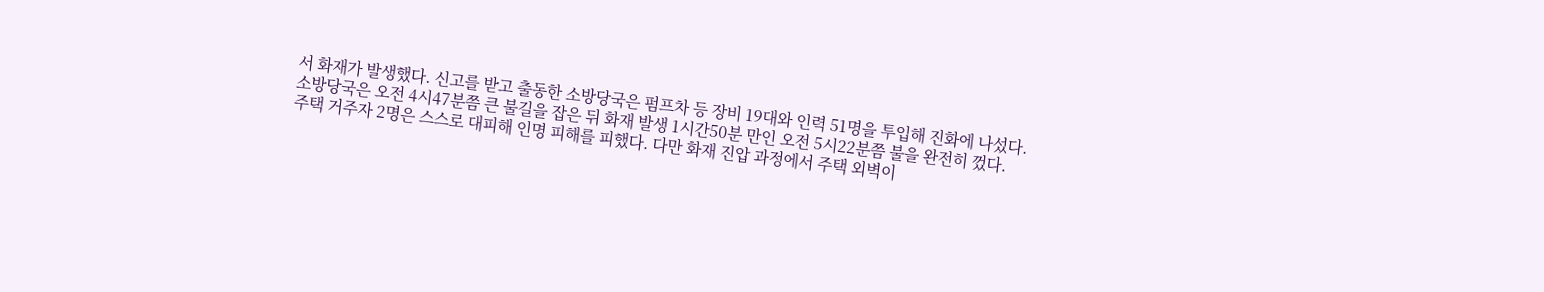서 화재가 발생했다. 신고를 받고 출동한 소방당국은 펌프차 등 장비 19대와 인력 51명을 투입해 진화에 나섰다.
소방당국은 오전 4시47분쯤 큰 불길을 잡은 뒤 화재 발생 1시간50분 만인 오전 5시22분쯤 불을 완전히 껐다.
주택 거주자 2명은 스스로 대피해 인명 피해를 피했다. 다만 화재 진압 과정에서 주택 외벽이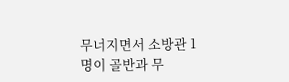무너지면서 소방관 1명이 골반과 무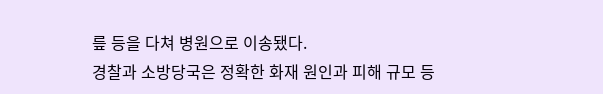릎 등을 다쳐 병원으로 이송됐다.
경찰과 소방당국은 정확한 화재 원인과 피해 규모 등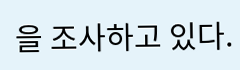을 조사하고 있다.